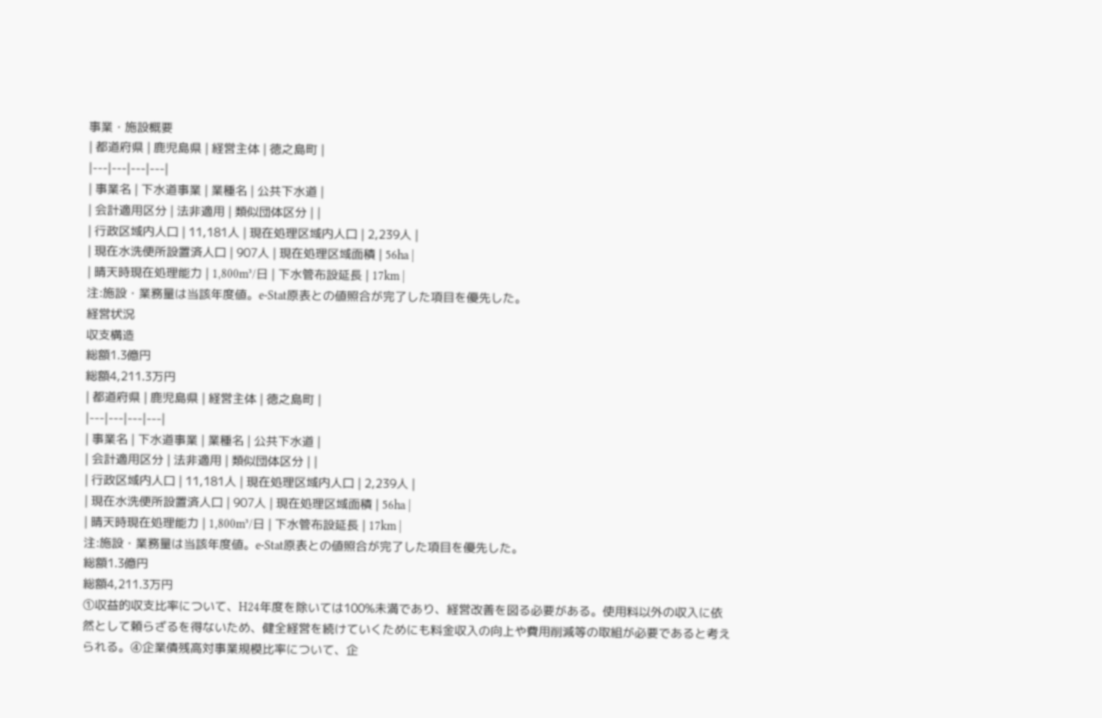事業・施設概要
| 都道府県 | 鹿児島県 | 経営主体 | 徳之島町 |
|---|---|---|---|
| 事業名 | 下水道事業 | 業種名 | 公共下水道 |
| 会計適用区分 | 法非適用 | 類似団体区分 | |
| 行政区域内人口 | 11,181人 | 現在処理区域内人口 | 2,239人 |
| 現在水洗便所設置済人口 | 907人 | 現在処理区域面積 | 56ha |
| 晴天時現在処理能力 | 1,800m³/日 | 下水管布設延長 | 17km |
注:施設・業務量は当該年度値。e-Stat原表との値照合が完了した項目を優先した。
経営状況
収支構造
総額1.3億円
総額4,211.3万円
| 都道府県 | 鹿児島県 | 経営主体 | 徳之島町 |
|---|---|---|---|
| 事業名 | 下水道事業 | 業種名 | 公共下水道 |
| 会計適用区分 | 法非適用 | 類似団体区分 | |
| 行政区域内人口 | 11,181人 | 現在処理区域内人口 | 2,239人 |
| 現在水洗便所設置済人口 | 907人 | 現在処理区域面積 | 56ha |
| 晴天時現在処理能力 | 1,800m³/日 | 下水管布設延長 | 17km |
注:施設・業務量は当該年度値。e-Stat原表との値照合が完了した項目を優先した。
総額1.3億円
総額4,211.3万円
①収益的収支比率について、H24年度を除いては100%未満であり、経営改善を図る必要がある。使用料以外の収入に依然として頼らざるを得ないため、健全経営を続けていくためにも料金収入の向上や費用削減等の取組が必要であると考えられる。④企業債残高対事業規模比率について、企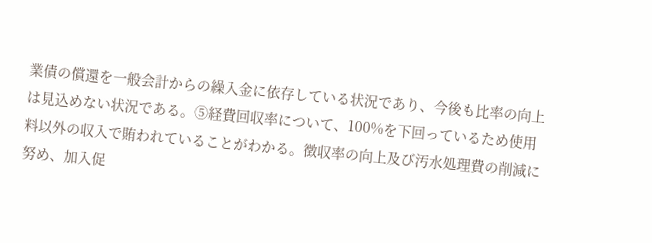業債の償還を一般会計からの繰入金に依存している状況であり、今後も比率の向上は見込めない状況である。⑤経費回収率について、100%を下回っているため使用料以外の収入で賄われていることがわかる。徴収率の向上及び汚水処理費の削減に努め、加入促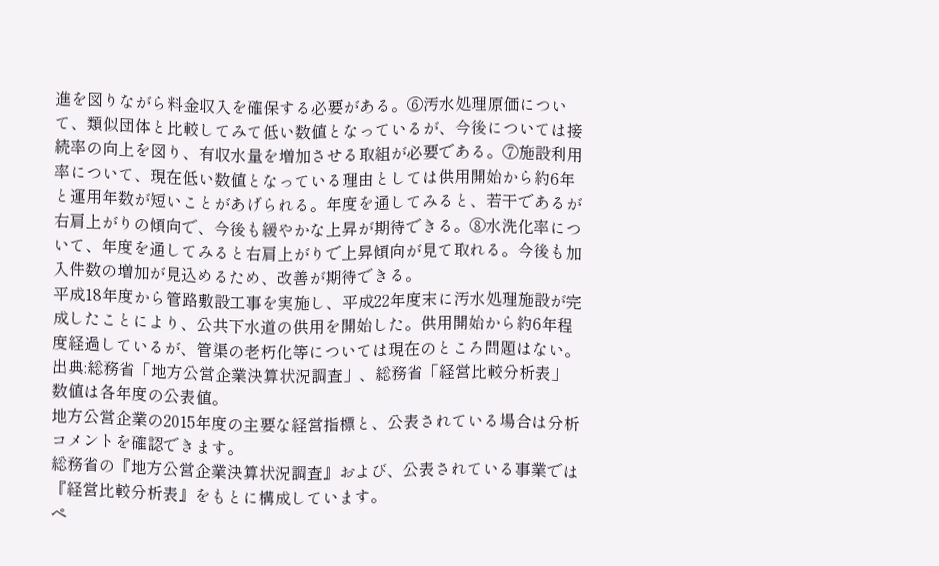進を図りながら料金収入を確保する必要がある。⑥汚水処理原価について、類似団体と比較してみて低い数値となっているが、今後については接続率の向上を図り、有収水量を増加させる取組が必要である。⑦施設利用率について、現在低い数値となっている理由としては供用開始から約6年と運用年数が短いことがあげられる。年度を通してみると、若干であるが右肩上がりの傾向で、今後も緩やかな上昇が期待できる。⑧水洗化率について、年度を通してみると右肩上がりで上昇傾向が見て取れる。今後も加入件数の増加が見込めるため、改善が期待できる。
平成18年度から管路敷設工事を実施し、平成22年度末に汚水処理施設が完成したことにより、公共下水道の供用を開始した。供用開始から約6年程度経過しているが、管渠の老朽化等については現在のところ問題はない。
出典:総務省「地方公営企業決算状況調査」、総務省「経営比較分析表」数値は各年度の公表値。
地方公営企業の2015年度の主要な経営指標と、公表されている場合は分析コメントを確認できます。
総務省の『地方公営企業決算状況調査』および、公表されている事業では『経営比較分析表』をもとに構成しています。
ペ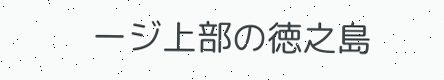ージ上部の徳之島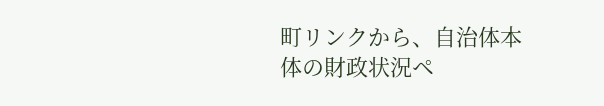町リンクから、自治体本体の財政状況ペ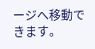ージへ移動できます。